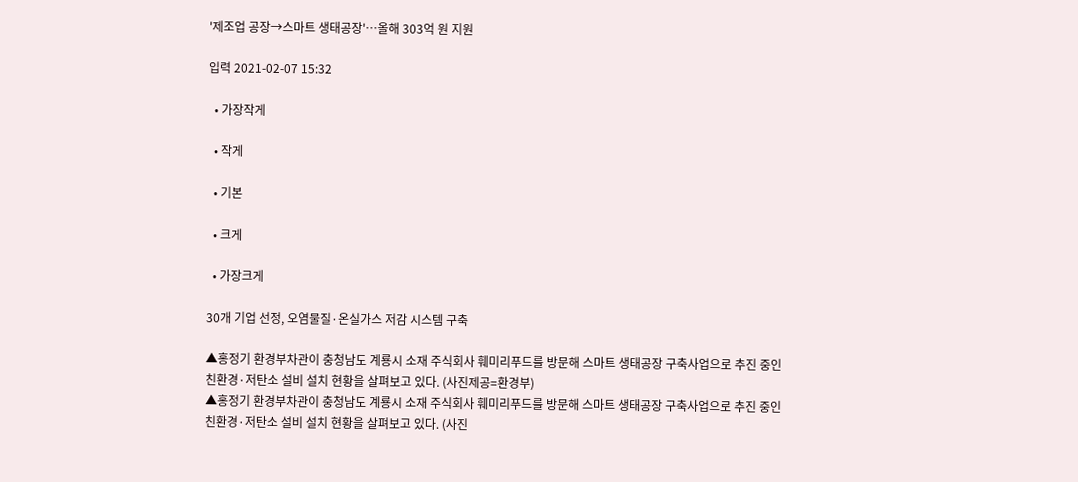'제조업 공장→스마트 생태공장'…올해 303억 원 지원

입력 2021-02-07 15:32

  • 가장작게

  • 작게

  • 기본

  • 크게

  • 가장크게

30개 기업 선정, 오염물질·온실가스 저감 시스템 구축

▲홍정기 환경부차관이 충청남도 계룡시 소재 주식회사 훼미리푸드를 방문해 스마트 생태공장 구축사업으로 추진 중인 친환경·저탄소 설비 설치 현황을 살펴보고 있다. (사진제공=환경부)
▲홍정기 환경부차관이 충청남도 계룡시 소재 주식회사 훼미리푸드를 방문해 스마트 생태공장 구축사업으로 추진 중인 친환경·저탄소 설비 설치 현황을 살펴보고 있다. (사진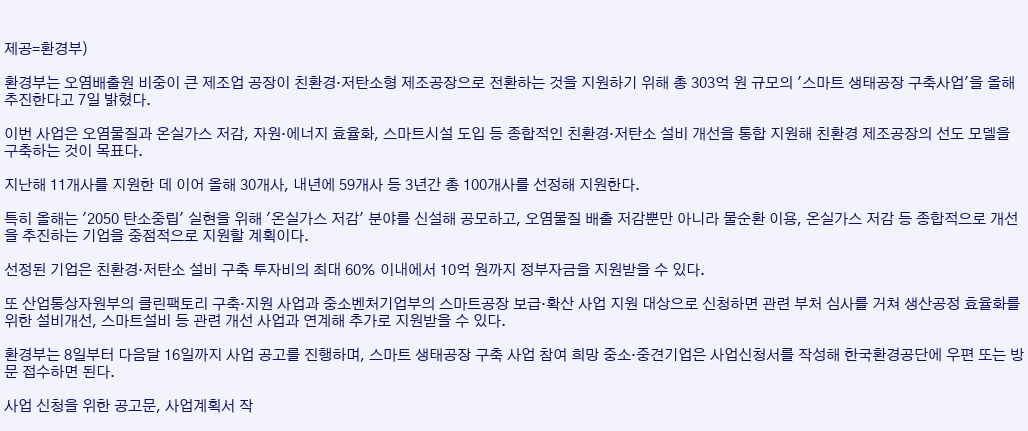제공=환경부)

환경부는 오염배출원 비중이 큰 제조업 공장이 친환경·저탄소형 제조공장으로 전환하는 것을 지원하기 위해 총 303억 원 규모의 '스마트 생태공장 구축사업'을 올해 추진한다고 7일 밝혔다.

이번 사업은 오염물질과 온실가스 저감, 자원·에너지 효율화, 스마트시설 도입 등 종합적인 친환경·저탄소 설비 개선을 통합 지원해 친환경 제조공장의 선도 모델을 구축하는 것이 목표다.

지난해 11개사를 지원한 데 이어 올해 30개사, 내년에 59개사 등 3년간 총 100개사를 선정해 지원한다.

특히 올해는 '2050 탄소중립' 실현을 위해 '온실가스 저감' 분야를 신설해 공모하고, 오염물질 배출 저감뿐만 아니라 물순환 이용, 온실가스 저감 등 종합적으로 개선을 추진하는 기업을 중점적으로 지원할 계획이다.

선정된 기업은 친환경·저탄소 설비 구축 투자비의 최대 60% 이내에서 10억 원까지 정부자금을 지원받을 수 있다.

또 산업통상자원부의 클린팩토리 구축·지원 사업과 중소벤처기업부의 스마트공장 보급·확산 사업 지원 대상으로 신청하면 관련 부처 심사를 거쳐 생산공정 효율화를 위한 설비개선, 스마트설비 등 관련 개선 사업과 연계해 추가로 지원받을 수 있다.

환경부는 8일부터 다음달 16일까지 사업 공고를 진행하며, 스마트 생태공장 구축 사업 참여 희망 중소·중견기업은 사업신청서를 작성해 한국환경공단에 우편 또는 방문 접수하면 된다.

사업 신청을 위한 공고문, 사업계획서 작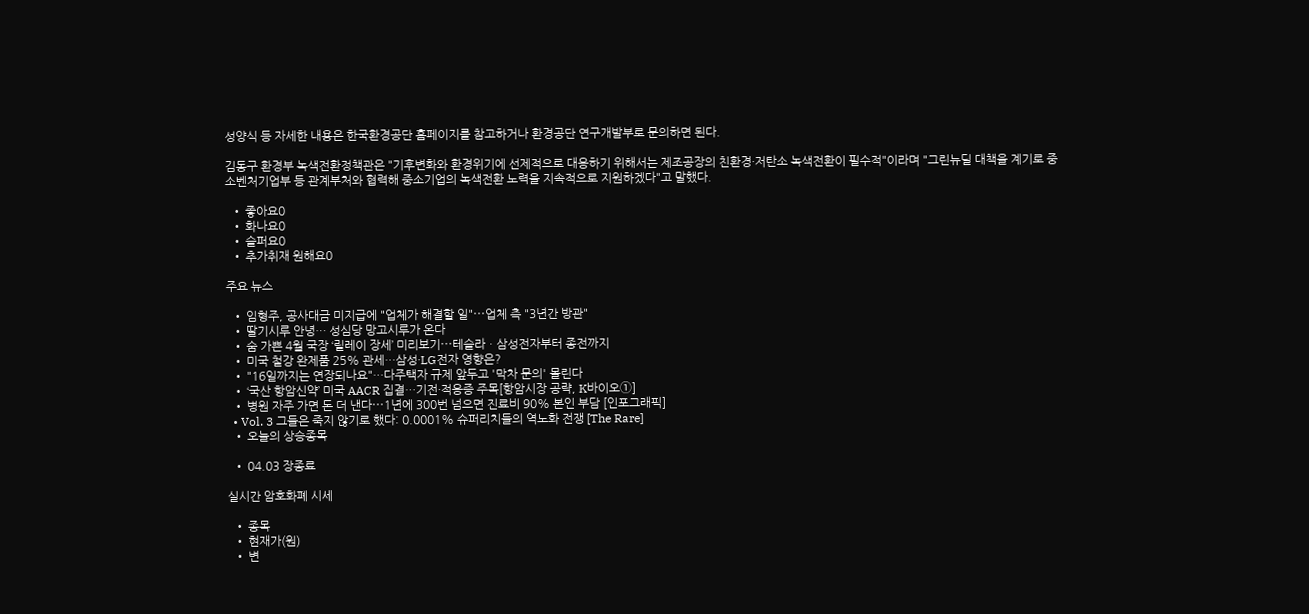성양식 등 자세한 내용은 한국환경공단 홈페이지를 참고하거나 환경공단 연구개발부로 문의하면 된다.

김동구 환경부 녹색전환정책관은 "기후변화와 환경위기에 선제적으로 대응하기 위해서는 제조공장의 친환경·저탄소 녹색전환이 필수적"이라며 "그린뉴딜 대책을 계기로 중소벤처기업부 등 관계부처와 협력해 중소기업의 녹색전환 노력을 지속적으로 지원하겠다"고 말했다.

  • 좋아요0
  • 화나요0
  • 슬퍼요0
  • 추가취재 원해요0

주요 뉴스

  • 임형주, 공사대금 미지급에 "업체가 해결할 일"⋯업체 측 "3년간 방관"
  • 딸기시루 안녕… 성심당 망고시루가 온다
  • 숨 가쁜 4월 국장 ‘릴레이 장세’ 미리보기⋯테슬라ㆍ삼성전자부터 종전까지
  • 미국 철강 완제품 25% 관세…삼성·LG전자 영향은?
  • "16일까지는 연장되나요"…다주택자 규제 앞두고 '막차 문의' 몰린다
  • ‘국산 항암신약’ 미국 AACR 집결…기전·적응증 주목[항암시장 공략, K바이오①]
  • 병원 자주 가면 돈 더 낸다⋯1년에 300번 넘으면 진료비 90% 본인 부담 [인포그래픽]
  • Vol. 3 그들은 죽지 않기로 했다: 0.0001% 슈퍼리치들의 역노화 전쟁 [The Rare]
  • 오늘의 상승종목

  • 04.03 장종료

실시간 암호화폐 시세

  • 종목
  • 현재가(원)
  • 변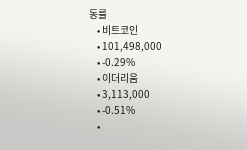동률
    • 비트코인
    • 101,498,000
    • -0.29%
    • 이더리움
    • 3,113,000
    • -0.51%
    •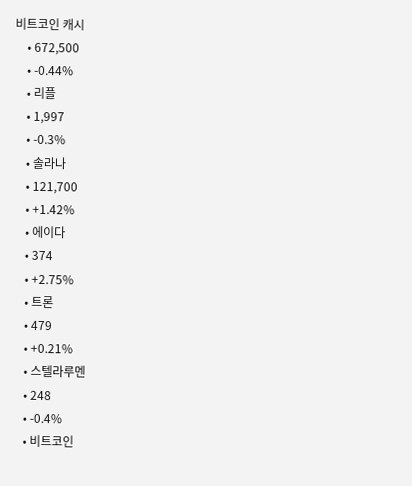비트코인 캐시
    • 672,500
    • -0.44%
    • 리플
    • 1,997
    • -0.3%
    • 솔라나
    • 121,700
    • +1.42%
    • 에이다
    • 374
    • +2.75%
    • 트론
    • 479
    • +0.21%
    • 스텔라루멘
    • 248
    • -0.4%
    • 비트코인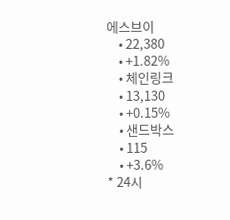에스브이
    • 22,380
    • +1.82%
    • 체인링크
    • 13,130
    • +0.15%
    • 샌드박스
    • 115
    • +3.6%
* 24시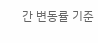간 변동률 기준